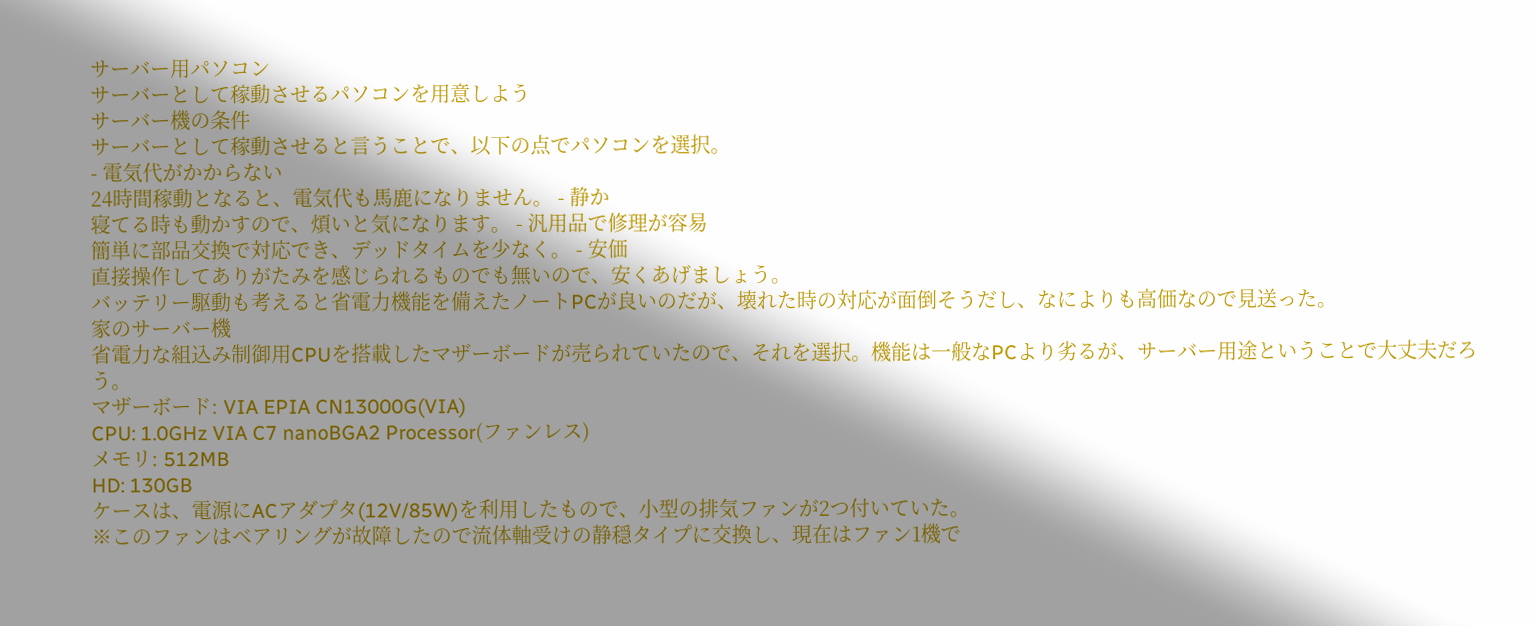サーバー用パソコン
サーバーとして稼動させるパソコンを用意しよう
サーバー機の条件
サーバーとして稼動させると言うことで、以下の点でパソコンを選択。
- 電気代がかからない
24時間稼動となると、電気代も馬鹿になりません。 - 静か
寝てる時も動かすので、煩いと気になります。 - 汎用品で修理が容易
簡単に部品交換で対応でき、デッドタイムを少なく。 - 安価
直接操作してありがたみを感じられるものでも無いので、安くあげましょう。
バッテリー駆動も考えると省電力機能を備えたノートPCが良いのだが、壊れた時の対応が面倒そうだし、なによりも高価なので見送った。
家のサーバー機
省電力な組込み制御用CPUを搭載したマザーボードが売られていたので、それを選択。機能は一般なPCより劣るが、サーバー用途ということで大丈夫だろう。
マザーボード: VIA EPIA CN13000G(VIA)
CPU: 1.0GHz VIA C7 nanoBGA2 Processor(ファンレス)
メモリ: 512MB
HD: 130GB
ケースは、電源にACアダプタ(12V/85W)を利用したもので、小型の排気ファンが2つ付いていた。
※このファンはベアリングが故障したので流体軸受けの静穏タイプに交換し、現在はファン1機で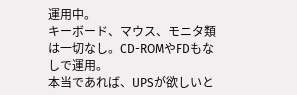運用中。
キーボード、マウス、モニタ類は一切なし。CD-ROMやFDもなしで運用。
本当であれば、UPSが欲しいと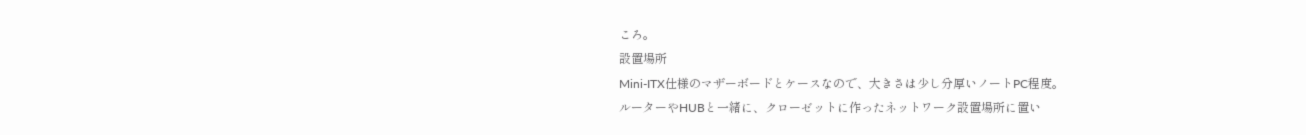ころ。
設置場所
Mini-ITX仕様のマザーボードとケースなので、大きさは少し分厚いノートPC程度。
ルーターやHUBと一緒に、クローゼットに作ったネットワーク設置場所に置い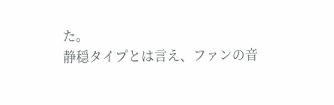た。
静穏タイプとは言え、ファンの音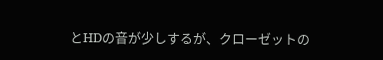とHDの音が少しするが、クローゼットの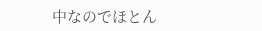中なのでほとん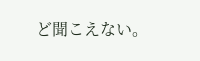ど聞こえない。